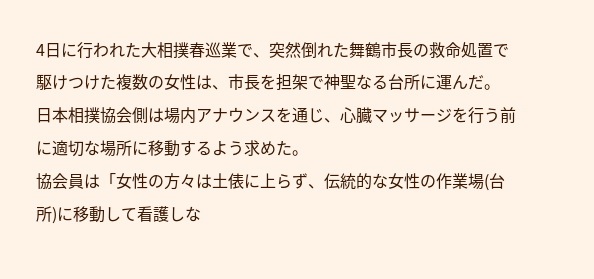4日に行われた大相撲春巡業で、突然倒れた舞鶴市長の救命処置で駆けつけた複数の女性は、市長を担架で神聖なる台所に運んだ。
日本相撲協会側は場内アナウンスを通じ、心臓マッサージを行う前に適切な場所に移動するよう求めた。
協会員は「女性の方々は土俵に上らず、伝統的な女性の作業場(台所)に移動して看護しな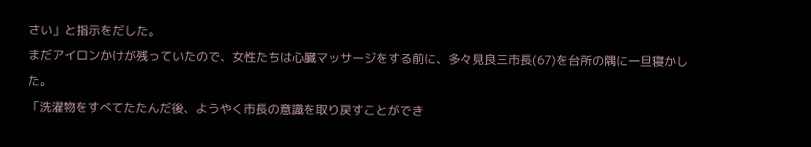さい」と指示をだした。
まだアイロンかけが残っていたので、女性たちは心臓マッサージをする前に、多々見良三市長(67)を台所の隅に一旦寝かした。
「洗濯物をすべてたたんだ後、ようやく市長の意識を取り戻すことができ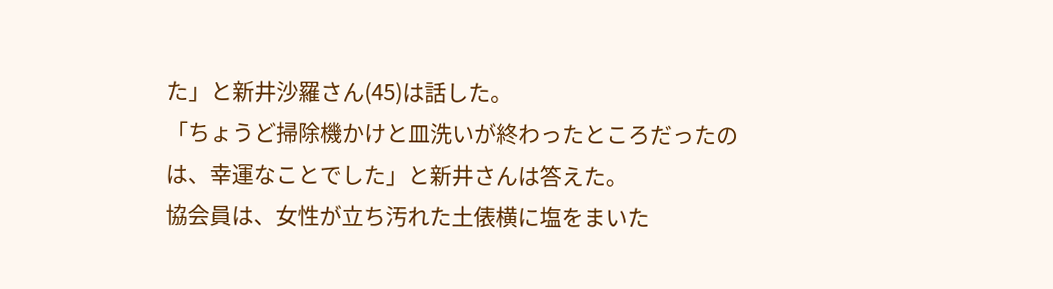た」と新井沙羅さん(45)は話した。
「ちょうど掃除機かけと皿洗いが終わったところだったのは、幸運なことでした」と新井さんは答えた。
協会員は、女性が立ち汚れた土俵横に塩をまいた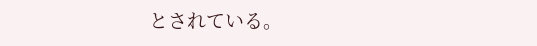とされている。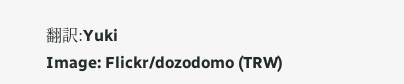翻訳:Yuki
Image: Flickr/dozodomo (TRW)